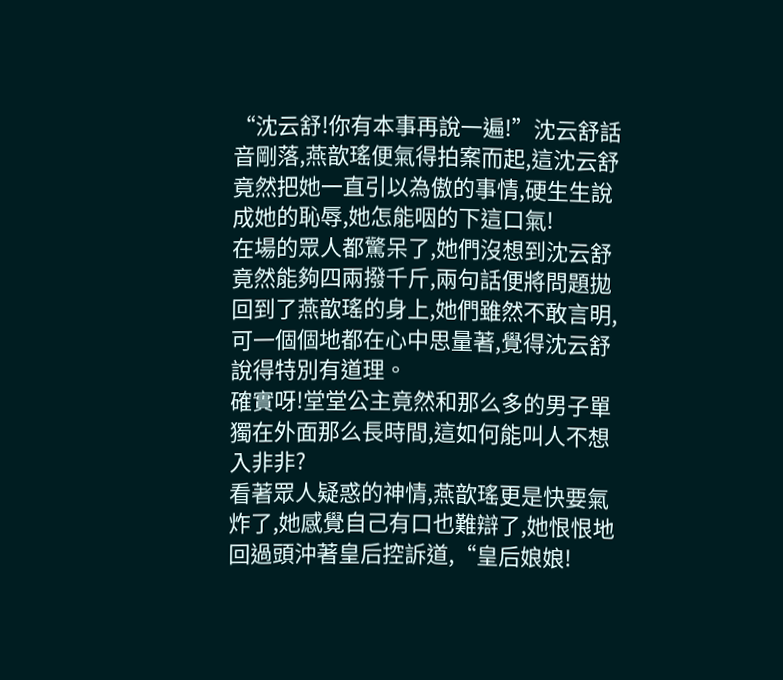“沈云舒!你有本事再說一遍!”沈云舒話音剛落,燕歆瑤便氣得拍案而起,這沈云舒竟然把她一直引以為傲的事情,硬生生說成她的恥辱,她怎能咽的下這口氣!
在場的眾人都驚呆了,她們沒想到沈云舒竟然能夠四兩撥千斤,兩句話便將問題拋回到了燕歆瑤的身上,她們雖然不敢言明,可一個個地都在心中思量著,覺得沈云舒說得特別有道理。
確實呀!堂堂公主竟然和那么多的男子單獨在外面那么長時間,這如何能叫人不想入非非?
看著眾人疑惑的神情,燕歆瑤更是快要氣炸了,她感覺自己有口也難辯了,她恨恨地回過頭沖著皇后控訴道,“皇后娘娘!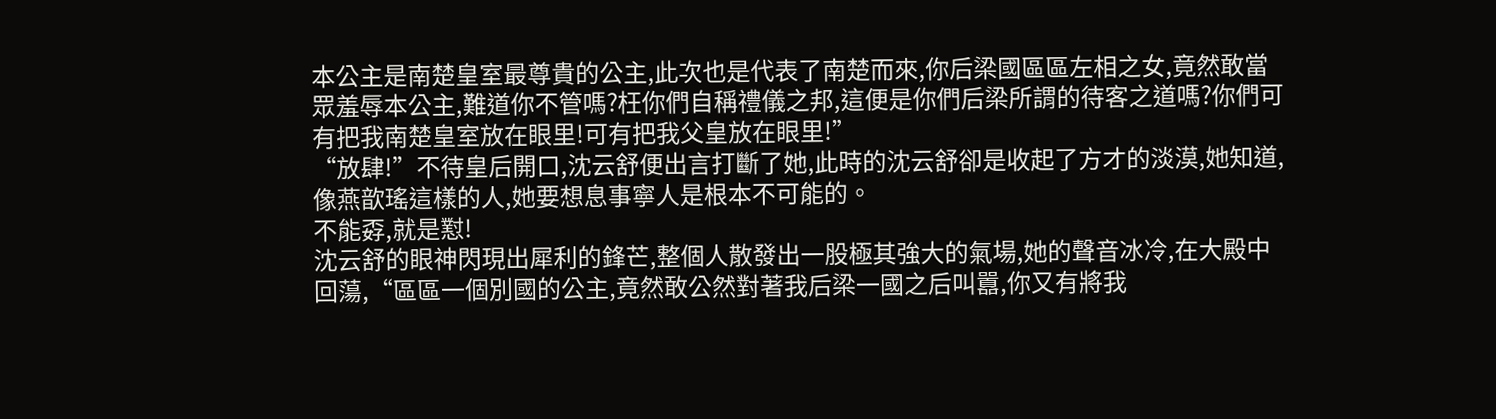本公主是南楚皇室最尊貴的公主,此次也是代表了南楚而來,你后梁國區區左相之女,竟然敢當眾羞辱本公主,難道你不管嗎?枉你們自稱禮儀之邦,這便是你們后梁所謂的待客之道嗎?你們可有把我南楚皇室放在眼里!可有把我父皇放在眼里!”
“放肆!”不待皇后開口,沈云舒便出言打斷了她,此時的沈云舒卻是收起了方才的淡漠,她知道,像燕歆瑤這樣的人,她要想息事寧人是根本不可能的。
不能孬,就是懟!
沈云舒的眼神閃現出犀利的鋒芒,整個人散發出一股極其強大的氣場,她的聲音冰冷,在大殿中回蕩,“區區一個別國的公主,竟然敢公然對著我后梁一國之后叫囂,你又有將我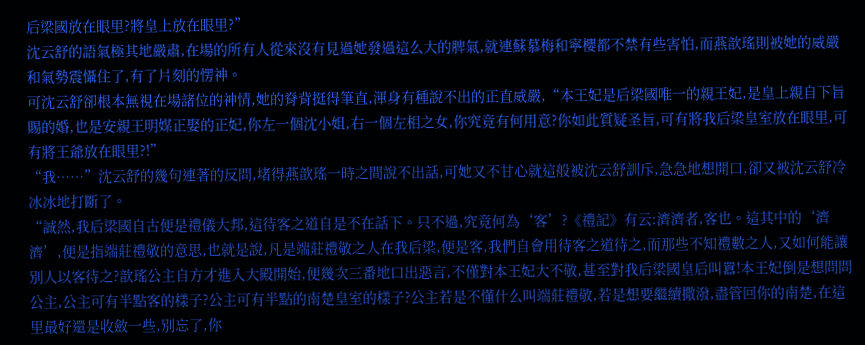后梁國放在眼里?將皇上放在眼里?”
沈云舒的語氣極其地嚴肅,在場的所有人從來沒有見過她發過這么大的脾氣,就連蘇慕梅和寧櫻都不禁有些害怕,而燕歆瑤則被她的威嚴和氣勢震懾住了,有了片刻的愣神。
可沈云舒卻根本無視在場諸位的神情,她的脊背挺得筆直,渾身有種說不出的正直威嚴,“本王妃是后梁國唯一的親王妃,是皇上親自下旨賜的婚,也是安親王明媒正娶的正妃,你左一個沈小姐,右一個左相之女,你究竟有何用意?你如此質疑圣旨,可有將我后梁皇室放在眼里,可有將王爺放在眼里?!”
“我……”沈云舒的幾句連著的反問,堵得燕歆瑤一時之間說不出話,可她又不甘心就這般被沈云舒訓斥,急急地想開口,卻又被沈云舒冷冰冰地打斷了。
“誠然,我后梁國自古便是禮儀大邦,這待客之道自是不在話下。只不過,究竟何為‘客’?《禮記》有云:濟濟者,客也。這其中的‘濟濟’,便是指端莊禮敬的意思,也就是說,凡是端莊禮敬之人在我后梁,便是客,我們自會用待客之道待之,而那些不知禮數之人,又如何能讓別人以客待之?歆瑤公主自方才進入大殿開始,便幾次三番地口出惡言,不僅對本王妃大不敬,甚至對我后梁國皇后叫囂!本王妃倒是想問問公主,公主可有半點客的樣子?公主可有半點的南楚皇室的樣子?公主若是不懂什么叫端莊禮敬,若是想要繼續撒潑,盡管回你的南楚,在這里最好還是收斂一些,別忘了,你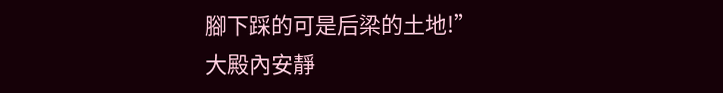腳下踩的可是后梁的土地!”
大殿內安靜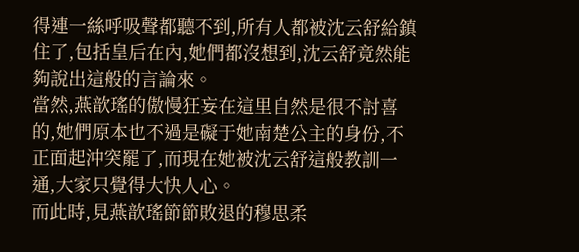得連一絲呼吸聲都聽不到,所有人都被沈云舒給鎮住了,包括皇后在內,她們都沒想到,沈云舒竟然能夠說出這般的言論來。
當然,燕歆瑤的傲慢狂妄在這里自然是很不討喜的,她們原本也不過是礙于她南楚公主的身份,不正面起沖突罷了,而現在她被沈云舒這般教訓一通,大家只覺得大快人心。
而此時,見燕歆瑤節節敗退的穆思柔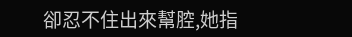卻忍不住出來幫腔,她指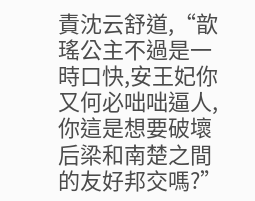責沈云舒道,“歆瑤公主不過是一時口快,安王妃你又何必咄咄逼人,你這是想要破壞后梁和南楚之間的友好邦交嗎?”